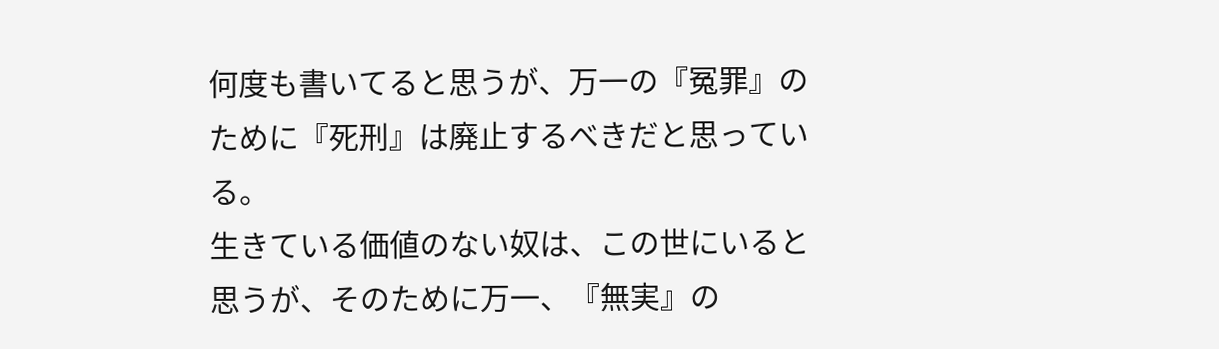何度も書いてると思うが、万一の『冤罪』のために『死刑』は廃止するべきだと思っている。
生きている価値のない奴は、この世にいると思うが、そのために万一、『無実』の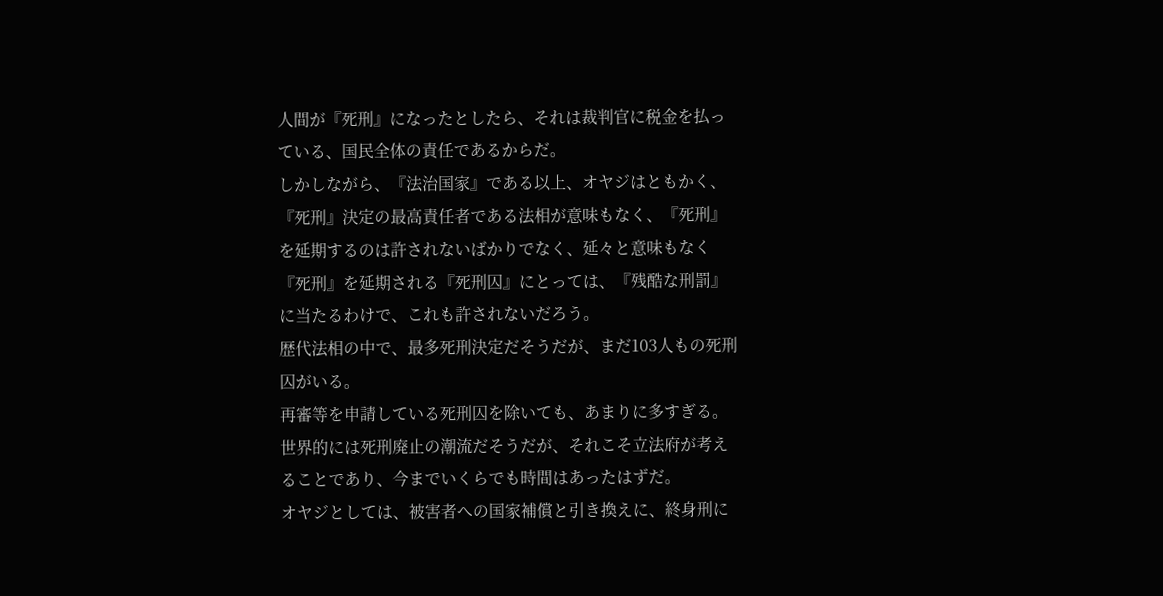人間が『死刑』になったとしたら、それは裁判官に税金を払っている、国民全体の責任であるからだ。
しかしながら、『法治国家』である以上、オヤジはともかく、『死刑』決定の最高責任者である法相が意味もなく、『死刑』を延期するのは許されないばかりでなく、延々と意味もなく『死刑』を延期される『死刑囚』にとっては、『残酷な刑罰』に当たるわけで、これも許されないだろう。
歴代法相の中で、最多死刑決定だそうだが、まだ103人もの死刑囚がいる。
再審等を申請している死刑囚を除いても、あまりに多すぎる。
世界的には死刑廃止の潮流だそうだが、それこそ立法府が考えることであり、今までいくらでも時間はあったはずだ。
オヤジとしては、被害者への国家補償と引き換えに、終身刑に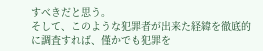すべきだと思う。
そして、このような犯罪者が出来た経緯を徹底的に調査すれば、僅かでも犯罪を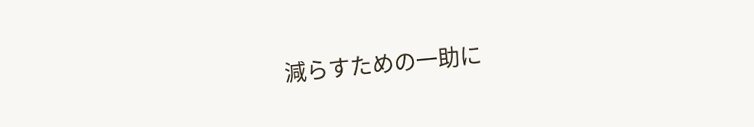減らすための一助に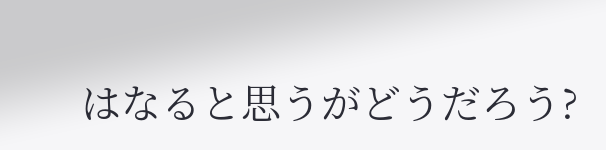はなると思うがどうだろう?